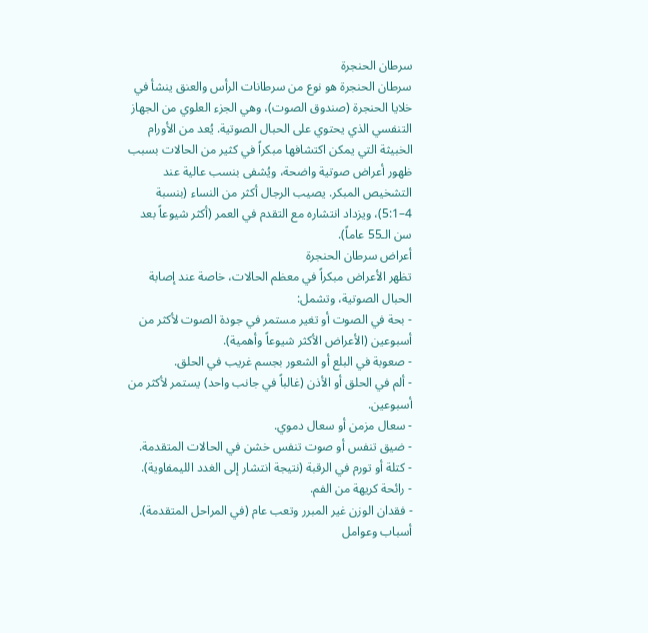سرطان الحنجرة
سرطان الحنجرة هو نوع من سرطانات الرأس والعنق ينشأ في خلايا الحنجرة (صندوق الصوت)، وهي الجزء العلوي من الجهاز التنفسي الذي يحتوي على الحبال الصوتية. يُعد من الأورام الخبيثة التي يمكن اكتشافها مبكراً في كثير من الحالات بسبب ظهور أعراض صوتية واضحة، ويُشفى بنسب عالية عند التشخيص المبكر. يصيب الرجال أكثر من النساء (بنسبة 4–5:1)، ويزداد انتشاره مع التقدم في العمر (أكثر شيوعاً بعد سن الـ55 عاماً).
أعراض سرطان الحنجرة
تظهر الأعراض مبكراً في معظم الحالات، خاصة عند إصابة الحبال الصوتية، وتشمل:
- بحة في الصوت أو تغير مستمر في جودة الصوت لأكثر من أسبوعين (الأعراض الأكثر شيوعاً وأهمية).
- صعوبة في البلع أو الشعور بجسم غريب في الحلق.
- ألم في الحلق أو الأذن (غالباً في جانب واحد) يستمر لأكثر من أسبوعين.
- سعال مزمن أو سعال دموي.
- ضيق تنفس أو صوت تنفس خشن في الحالات المتقدمة.
- كتلة أو تورم في الرقبة (نتيجة انتشار إلى الغدد الليمفاوية).
- رائحة كريهة من الفم.
- فقدان الوزن غير المبرر وتعب عام (في المراحل المتقدمة).
أسباب وعوامل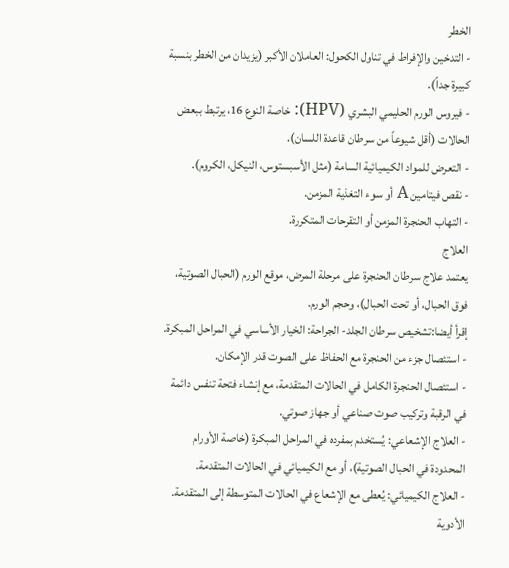الخطر
- التدخين والإفراط في تناول الكحول: العاملان الأكبر (يزيدان من الخطر بنسبة كبيرة جداً).
- فيروس الورم الحليمي البشري (HPV): خاصة النوع 16، يرتبط ببعض الحالات (أقل شيوعاً من سرطان قاعدة اللسان).
- التعرض للمواد الكيميائية السامة (مثل الأسبستوس، النيكل، الكروم).
- نقص فيتامين A أو سوء التغذية المزمن.
- التهاب الحنجرة المزمن أو التقرحات المتكررة.
العلاج
يعتمد علاج سرطان الحنجرة على مرحلة المرض، موقع الورم (الحبال الصوتية، فوق الحبال، أو تحت الحبال)، وحجم الورم.
إقرأ أيضا:تشخيص سرطان الجلد- الجراحة: الخيار الأساسي في المراحل المبكرة.
- استئصال جزء من الحنجرة مع الحفاظ على الصوت قدر الإمكان.
- استئصال الحنجرة الكامل في الحالات المتقدمة، مع إنشاء فتحة تنفس دائمة في الرقبة وتركيب صوت صناعي أو جهاز صوتي.
- العلاج الإشعاعي: يُستخدم بمفرده في المراحل المبكرة (خاصة الأورام المحدودة في الحبال الصوتية)، أو مع الكيميائي في الحالات المتقدمة.
- العلاج الكيميائي: يُعطى مع الإشعاع في الحالات المتوسطة إلى المتقدمة. الأدوية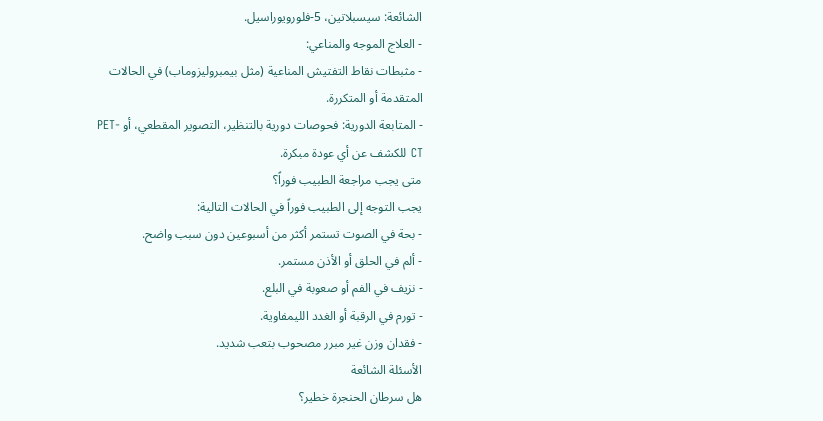الشائعة: سيسبلاتين، 5-فلورويوراسيل.
- العلاج الموجه والمناعي:
- مثبطات نقاط التفتيش المناعية (مثل بيمبروليزوماب) في الحالات المتقدمة أو المتكررة.
- المتابعة الدورية: فحوصات دورية بالتنظير، التصوير المقطعي، أو PET-CT للكشف عن أي عودة مبكرة.
متى يجب مراجعة الطبيب فوراً؟
يجب التوجه إلى الطبيب فوراً في الحالات التالية:
- بحة في الصوت تستمر أكثر من أسبوعين دون سبب واضح.
- ألم في الحلق أو الأذن مستمر.
- نزيف في الفم أو صعوبة في البلع.
- تورم في الرقبة أو الغدد الليمفاوية.
- فقدان وزن غير مبرر مصحوب بتعب شديد.
الأسئلة الشائعة
هل سرطان الحنجرة خطير؟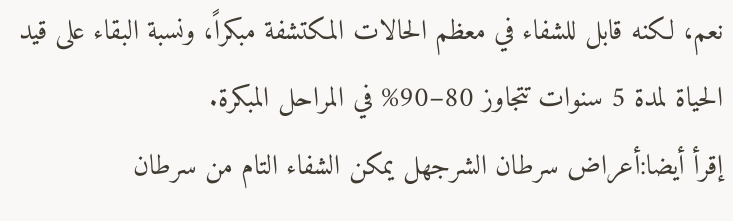نعم، لكنه قابل للشفاء في معظم الحالات المكتشفة مبكراً، ونسبة البقاء على قيد الحياة لمدة 5 سنوات تتجاوز 80–90% في المراحل المبكرة.
إقرأ أيضا:أعراض سرطان الشرجهل يمكن الشفاء التام من سرطان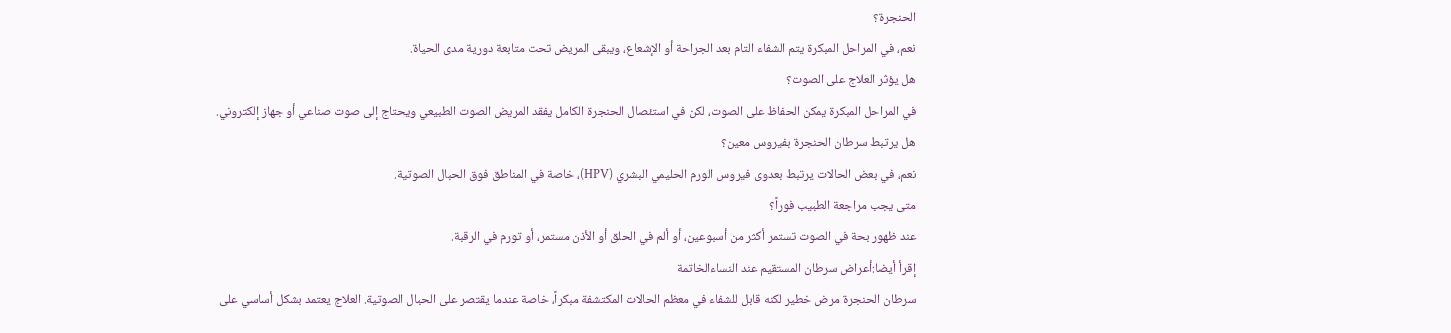الحنجرة؟
نعم، في المراحل المبكرة يتم الشفاء التام بعد الجراحة أو الإشعاع، ويبقى المريض تحت متابعة دورية مدى الحياة.
هل يؤثر العلاج على الصوت؟
في المراحل المبكرة يمكن الحفاظ على الصوت، لكن في استئصال الحنجرة الكامل يفقد المريض الصوت الطبيعي ويحتاج إلى صوت صناعي أو جهاز إلكتروني.
هل يرتبط سرطان الحنجرة بفيروس معين؟
نعم، في بعض الحالات يرتبط بعدوى فيروس الورم الحليمي البشري (HPV)، خاصة في المناطق فوق الحبال الصوتية.
متى يجب مراجعة الطبيب فوراً؟
عند ظهور بحة في الصوت تستمر أكثر من أسبوعين، أو ألم في الحلق أو الأذن مستمر، أو تورم في الرقبة.
إقرأ أيضا:أعراض سرطان المستقيم عند النساءالخاتمة
سرطان الحنجرة مرض خطير لكنه قابل للشفاء في معظم الحالات المكتشفة مبكراً، خاصة عندما يقتصر على الحبال الصوتية. العلاج يعتمد بشكل أساسي على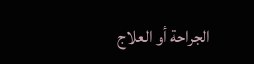الجراحة أو العلاج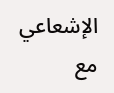الإشعاعي مع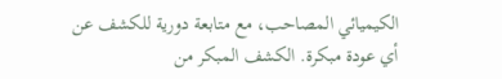الكيميائي المصاحب، مع متابعة دورية للكشف عن أي عودة مبكرة. الكشف المبكر من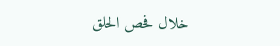خلال فحص الحلق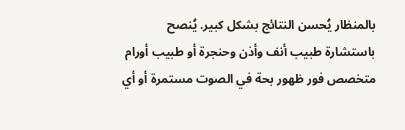بالمنظار يُحسن النتائج بشكل كبير. يُنصح باستشارة طبيب أنف وأذن وحنجرة أو طبيب أورام متخصص فور ظهور بحة في الصوت مستمرة أو أي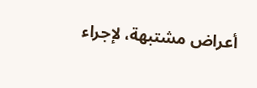أعراض مشتبهة، لإجراء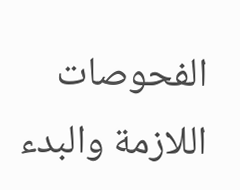الفحوصات اللازمة والبدء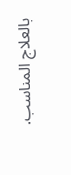بالعلاج المناسب.